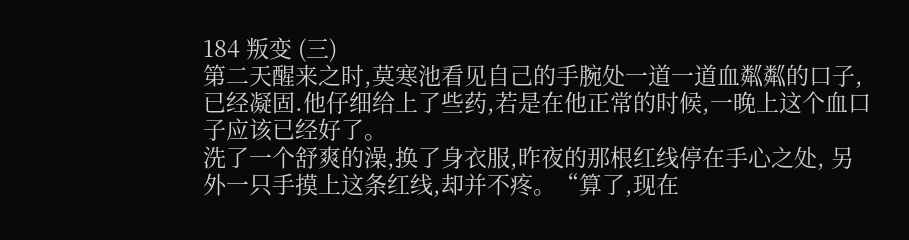184 叛变 (三)
第二天醒来之时,莫寒池看见自己的手腕处一道一道血粼粼的口子,已经凝固.他仔细给上了些药,若是在他正常的时候,一晚上这个血口子应该已经好了。
洗了一个舒爽的澡,换了身衣服,昨夜的那根红线停在手心之处, 另外一只手摸上这条红线,却并不疼。“算了,现在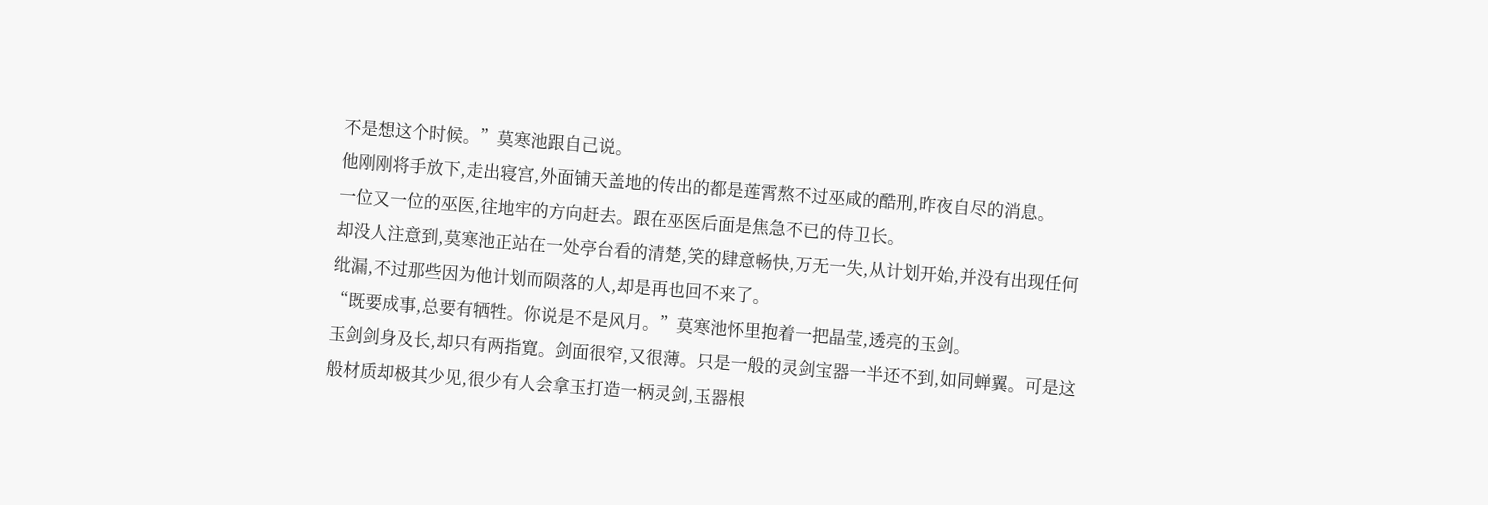不是想这个时候。”莫寒池跟自己说。
他刚刚将手放下,走出寝宫,外面铺天盖地的传出的都是莲霄熬不过巫咸的酷刑,昨夜自尽的消息。
一位又一位的巫医,往地牢的方向赶去。跟在巫医后面是焦急不已的侍卫长。
却没人注意到,莫寒池正站在一处亭台看的清楚,笑的肆意畅快,万无一失,从计划开始,并没有出现任何纰漏,不过那些因为他计划而陨落的人,却是再也回不来了。
“既要成事,总要有牺牲。你说是不是风月。”莫寒池怀里抱着一把晶莹,透亮的玉剑。
玉剑剑身及长,却只有两指寛。剑面很窄,又很薄。只是一般的灵剑宝器一半还不到,如同蝉翼。可是这般材质却极其少见,很少有人会拿玉打造一柄灵剑,玉器根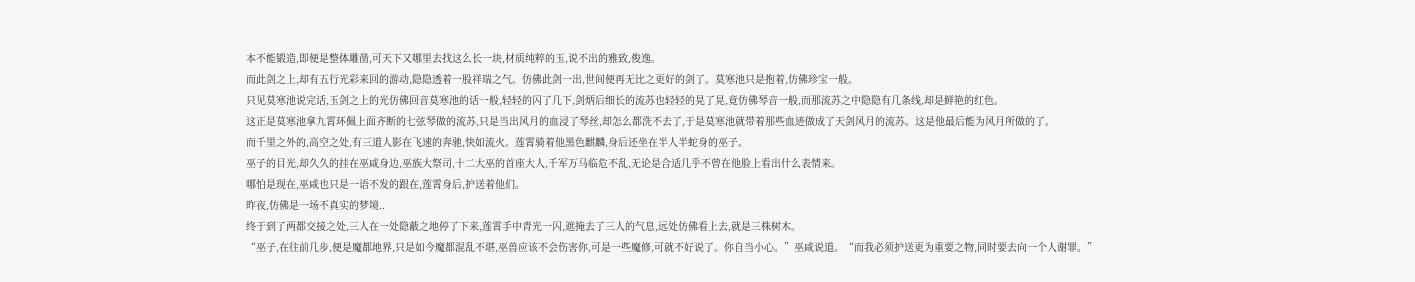本不能锻造,即便是整体雕凿,可天下又哪里去找这么长一块,材质纯粹的玉,说不出的雅致,俊逸。
而此剑之上,却有五行光彩来回的游动,隐隐透着一股祥瑞之气。仿佛此剑一出,世间便再无比之更好的剑了。莫寒池只是抱着,仿佛珍宝一般。
只见莫寒池说完话,玉剑之上的光仿佛回音莫寒池的话一般,轻轻的闪了几下,剑炳后细长的流苏也轻轻的晃了晃,竟仿佛琴音一般,而那流苏之中隐隐有几条线,却是鲜艳的红色。
这正是莫寒池拿九霄环佩上面齐断的七弦琴做的流苏,只是当出风月的血浸了琴丝,却怎么都洗不去了,于是莫寒池就带着那些血迹做成了天剑风月的流苏。这是他最后能为风月所做的了。
而千里之外的,高空之处,有三道人影在飞速的奔驰,快如流火。莲霄骑着他黑色麒麟,身后还坐在半人半蛇身的巫子。
巫子的目光,却久久的挂在巫咸身边,巫族大祭司,十二大巫的首座大人,千军万马临危不乱,无论是合适几乎不曾在他脸上看出什么表情来。
哪怕是现在,巫咸也只是一语不发的跟在,莲霄身后,护送着他们。
昨夜,仿佛是一场不真实的梦境..
终于到了两都交接之处,三人在一处隐蔽之地停了下来,莲霄手中青光一闪,遮掩去了三人的气息,远处仿佛看上去,就是三株树木。
“巫子,在往前几步,便是魔都地界,只是如今魔都混乱不堪,巫兽应该不会伤害你,可是一些魔修,可就不好说了。你自当小心。”巫咸说道。“而我必须护送更为重要之物,同时要去向一个人谢罪。”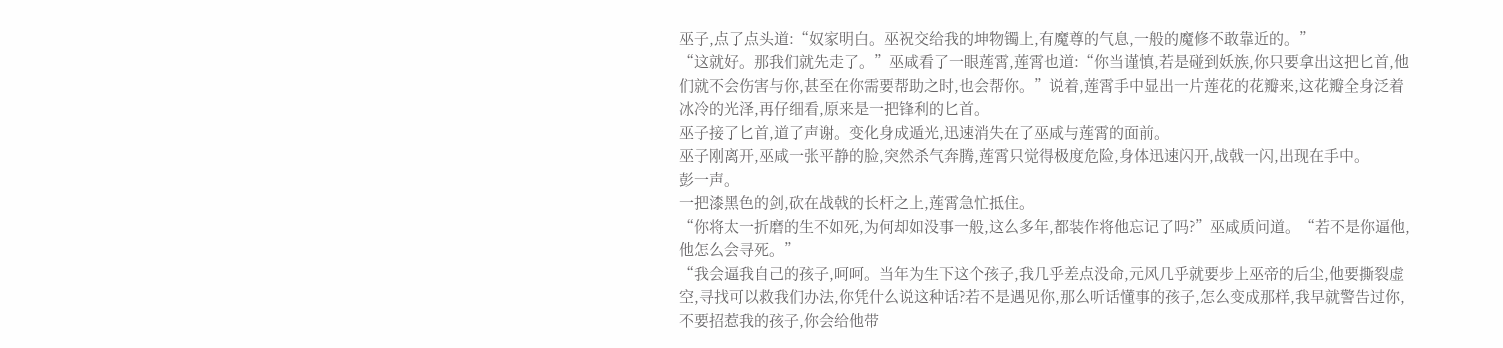巫子,点了点头道:“奴家明白。巫祝交给我的坤物镯上,有魔尊的气息,一般的魔修不敢靠近的。”
“这就好。那我们就先走了。”巫咸看了一眼莲霄,莲霄也道:“你当谨慎,若是碰到妖族,你只要拿出这把匕首,他们就不会伤害与你,甚至在你需要帮助之时,也会帮你。”说着,莲霄手中显出一片莲花的花瓣来,这花瓣全身泛着冰冷的光泽,再仔细看,原来是一把锋利的匕首。
巫子接了匕首,道了声谢。变化身成遁光,迅速消失在了巫咸与莲霄的面前。
巫子刚离开,巫咸一张平静的脸,突然杀气奔腾,莲霄只觉得极度危险,身体迅速闪开,战戟一闪,出现在手中。
彭一声。
一把漆黑色的剑,砍在战戟的长杆之上,莲霄急忙抵住。
“你将太一折磨的生不如死,为何却如没事一般,这么多年,都装作将他忘记了吗?”巫咸质问道。“若不是你逼他,他怎么会寻死。”
“我会逼我自己的孩子,呵呵。当年为生下这个孩子,我几乎差点没命,元风几乎就要步上巫帝的后尘,他要撕裂虚空,寻找可以救我们办法,你凭什么说这种话?若不是遇见你,那么听话懂事的孩子,怎么变成那样,我早就警告过你,不要招惹我的孩子,你会给他带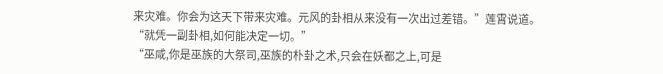来灾难。你会为这天下带来灾难。元风的卦相从来没有一次出过差错。”莲霄说道。
“就凭一副卦相,如何能决定一切。”
“巫咸,你是巫族的大祭司,巫族的朴卦之术,只会在妖都之上,可是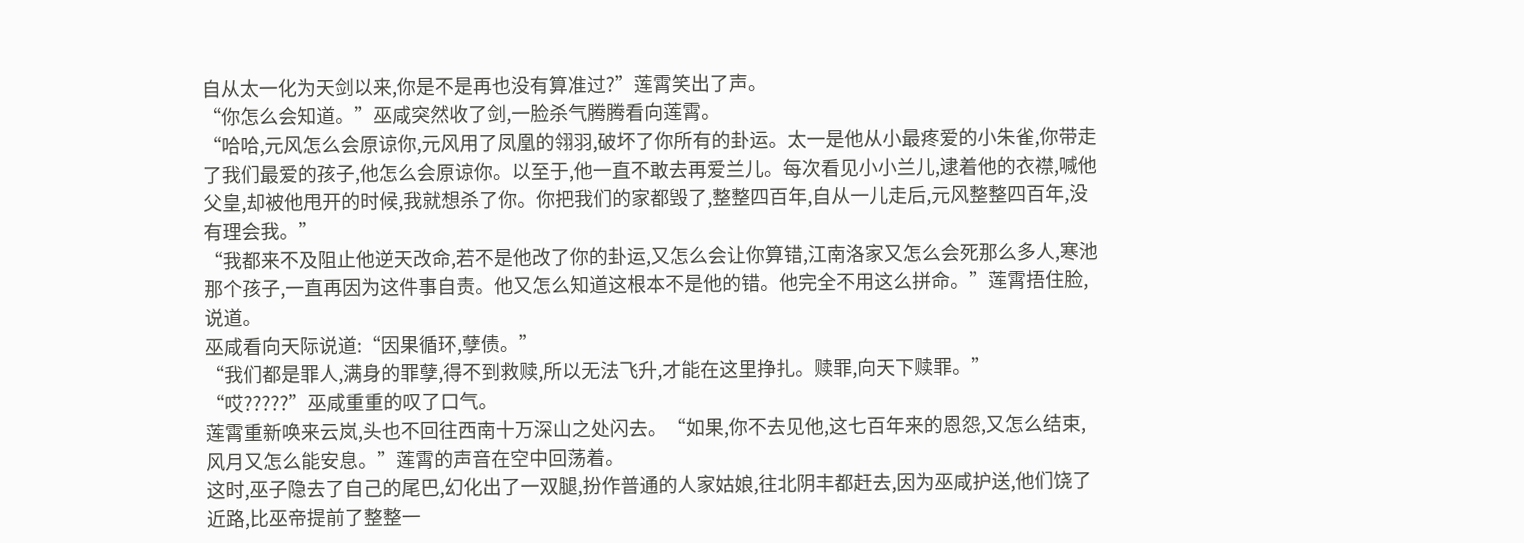自从太一化为天剑以来,你是不是再也没有算准过?”莲霄笑出了声。
“你怎么会知道。”巫咸突然收了剑,一脸杀气腾腾看向莲霄。
“哈哈,元风怎么会原谅你,元风用了凤凰的翎羽,破坏了你所有的卦运。太一是他从小最疼爱的小朱雀,你带走了我们最爱的孩子,他怎么会原谅你。以至于,他一直不敢去再爱兰儿。每次看见小小兰儿,逮着他的衣襟,喊他父皇,却被他甩开的时候,我就想杀了你。你把我们的家都毁了,整整四百年,自从一儿走后,元风整整四百年,没有理会我。”
“我都来不及阻止他逆天改命,若不是他改了你的卦运,又怎么会让你算错,江南洛家又怎么会死那么多人,寒池那个孩子,一直再因为这件事自责。他又怎么知道这根本不是他的错。他完全不用这么拼命。”莲霄捂住脸,说道。
巫咸看向天际说道:“因果循环,孽债。”
“我们都是罪人,满身的罪孽,得不到救赎,所以无法飞升,才能在这里挣扎。赎罪,向天下赎罪。”
“哎?????”巫咸重重的叹了口气。
莲霄重新唤来云岚,头也不回往西南十万深山之处闪去。“如果,你不去见他,这七百年来的恩怨,又怎么结束,风月又怎么能安息。”莲霄的声音在空中回荡着。
这时,巫子隐去了自己的尾巴,幻化出了一双腿,扮作普通的人家姑娘,往北阴丰都赶去,因为巫咸护送,他们饶了近路,比巫帝提前了整整一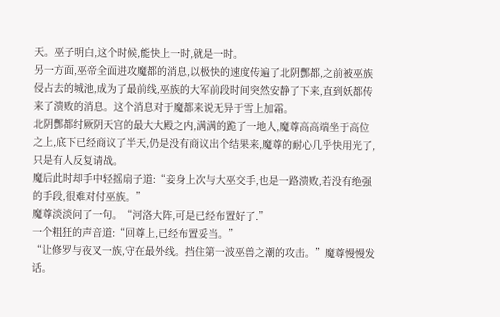天。巫子明白,这个时候,能快上一时,就是一时。
另一方面,巫帝全面进攻魔都的消息,以极快的速度传遍了北阴酆都,之前被巫族侵占去的城池,成为了最前线,巫族的大军前段时间突然安静了下来,直到妖都传来了溃败的消息。这个消息对于魔都来说无异于雪上加霜。
北阴酆都纣厥阴天宫的最大大殿之内,满满的跪了一地人,魔尊高高端坐于高位之上,底下已经商议了半天,仍是没有商议出个结果来,魔尊的耐心几乎快用光了,只是有人反复请战。
魔后此时却手中轻摇扇子道:“妾身上次与大巫交手,也是一路溃败,若没有绝强的手段,很难对付巫族。”
魔尊淡淡问了一句。“河洛大阵,可是已经布置好了.”
一个粗狂的声音道:“回尊上,已经布置妥当。”
“让修罗与夜叉一族,守在最外线。挡住第一波巫兽之潮的攻击。”魔尊慢慢发话。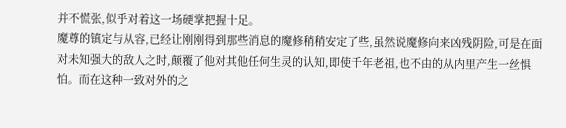并不慌张,似乎对着这一场硬掌把握十足。
魔尊的镇定与从容,已经让刚刚得到那些消息的魔修稍稍安定了些,虽然说魔修向来凶残阴险,可是在面对未知强大的敌人之时,颠覆了他对其他任何生灵的认知,即使千年老祖,也不由的从内里产生一丝惧怕。而在这种一致对外的之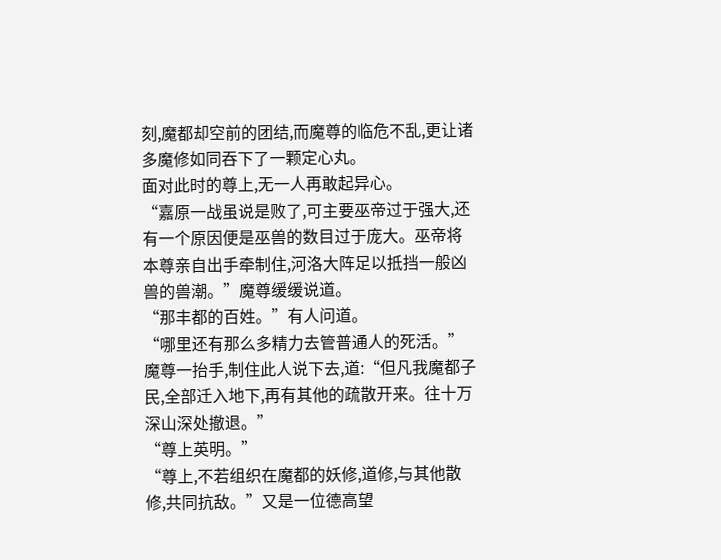刻,魔都却空前的团结,而魔尊的临危不乱,更让诸多魔修如同吞下了一颗定心丸。
面对此时的尊上,无一人再敢起异心。
“嘉原一战虽说是败了,可主要巫帝过于强大,还有一个原因便是巫兽的数目过于庞大。巫帝将本尊亲自出手牵制住,河洛大阵足以抵挡一般凶兽的兽潮。”魔尊缓缓说道。
“那丰都的百姓。”有人问道。
“哪里还有那么多精力去管普通人的死活。”
魔尊一抬手,制住此人说下去,道:“但凡我魔都子民,全部迁入地下,再有其他的疏散开来。往十万深山深处撤退。”
“尊上英明。”
“尊上,不若组织在魔都的妖修,道修,与其他散修,共同抗敌。”又是一位德高望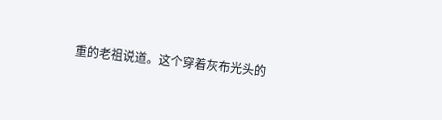重的老祖说道。这个穿着灰布光头的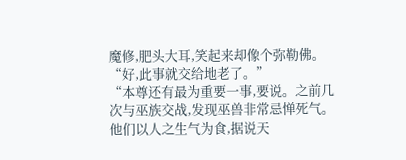魔修,肥头大耳,笑起来却像个弥勒佛。
“好,此事就交给地老了。”
“本尊还有最为重要一事,要说。之前几次与巫族交战,发现巫兽非常忌惮死气。他们以人之生气为食,据说天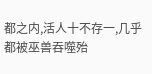都之内,活人十不存一,几乎都被巫兽吞噬殆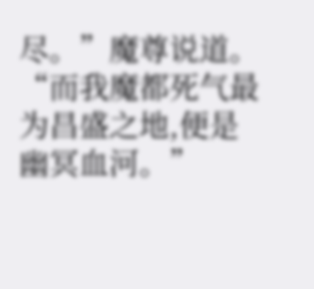尽。”魔尊说道。
“而我魔都死气最为昌盛之地,便是幽冥血河。”